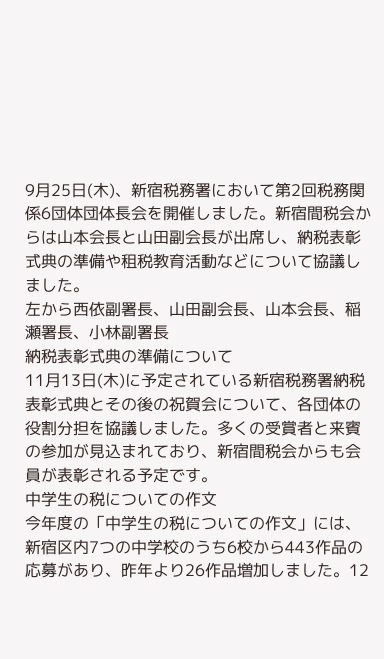9月25日(木)、新宿税務署において第2回税務関係6団体団体長会を開催しました。新宿間税会からは山本会長と山田副会長が出席し、納税表彰式典の準備や租税教育活動などについて協議しました。
左から西依副署長、山田副会長、山本会長、稲瀬署長、小林副署長
納税表彰式典の準備について
11月13日(木)に予定されている新宿税務署納税表彰式典とその後の祝賀会について、各団体の役割分担を協議しました。多くの受賞者と来賓の参加が見込まれており、新宿間税会からも会員が表彰される予定です。
中学生の税についての作文
今年度の「中学生の税についての作文」には、新宿区内7つの中学校のうち6校から443作品の応募があり、昨年より26作品増加しました。12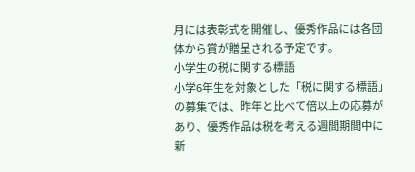月には表彰式を開催し、優秀作品には各団体から賞が贈呈される予定です。
小学生の税に関する標語
小学6年生を対象とした「税に関する標語」の募集では、昨年と比べて倍以上の応募があり、優秀作品は税を考える週間期間中に新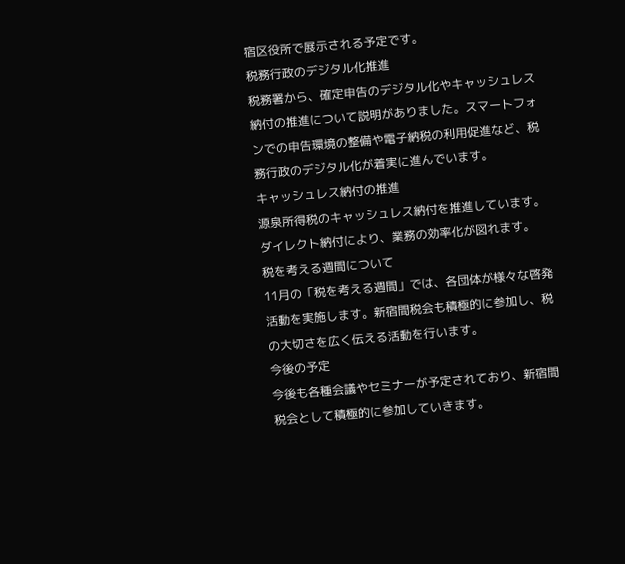宿区役所で展示される予定です。
税務行政のデジタル化推進
税務署から、確定申告のデジタル化やキャッシュレス納付の推進について説明がありました。スマートフォンでの申告環境の整備や電子納税の利用促進など、税務行政のデジタル化が着実に進んでいます。
キャッシュレス納付の推進
源泉所得税のキャッシュレス納付を推進しています。ダイレクト納付により、業務の効率化が図れます。
税を考える週間について
11月の「税を考える週間」では、各団体が様々な啓発活動を実施します。新宿間税会も積極的に参加し、税の大切さを広く伝える活動を行います。
今後の予定
今後も各種会議やセミナーが予定されており、新宿間税会として積極的に参加していきます。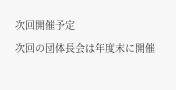次回開催予定
次回の団体長会は年度末に開催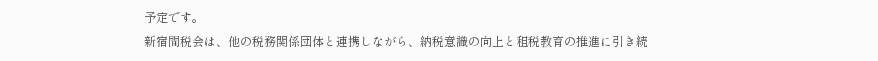予定です。
新宿間税会は、他の税務関係団体と連携しながら、納税意識の向上と租税教育の推進に引き続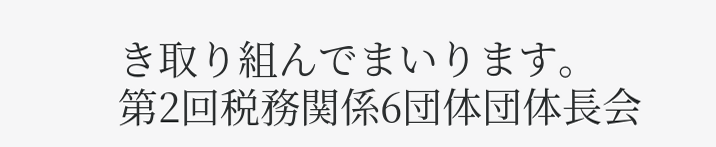き取り組んでまいります。
第2回税務関係6団体団体長会